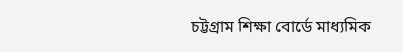চট্টগ্রাম শিক্ষা বোর্ডে মাধ্যমিক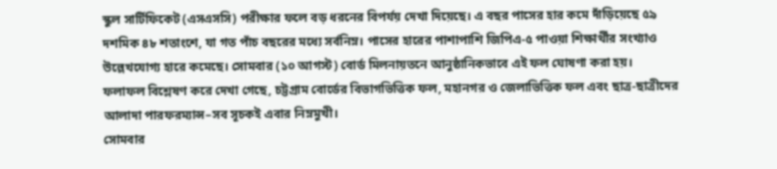স্কুল সার্টিফিকেট (এসএসসি) পরীক্ষার ফলে বড় ধরনের বিপর্যয় দেখা দিয়েছে। এ বছর পাসের হার কমে দাঁড়িয়েছে ৫৯ দশমিক ৪৮ শতাংশে, যা গত পাঁচ বছরের মধ্যে সর্বনিম্ন। পাসের হারের পাশাপাশি জিপিএ-৫ পাওয়া শিক্ষার্থীর সংখ্যাও উল্লেখযোগ্য হারে কমেছে। সোমবার (১০ আগস্ট) বোর্ড মিলনায়তনে আনুষ্ঠানিকভাবে এই ফল ঘোষণা করা হয়।
ফলাফল বিশ্লেষণ করে দেখা গেছে, চট্টগ্রাম বোর্ডের বিভাগভিত্তিক ফল, মহানগর ও জেলাভিত্তিক ফল এবং ছাত্র-ছাত্রীদের আলাদা পারফরম্যান্স–সব সূচকই এবার নিম্নমুখী।
সোমবার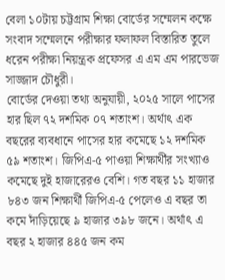বেলা ১০টায় চট্টগ্রাম শিক্ষা বোর্ডের সম্মেলন কক্ষে সংবাদ সম্মেলনে পরীক্ষার ফলাফল বিস্তারিত তুলে ধরেন পরীক্ষা নিয়ন্ত্রক প্রফেসর এ এম এম পারভেজ সাজ্জাদ চৌধুরী।
বোর্ডের দেওয়া তথ্য অনুযায়ী, ২০২৫ সালে পাসের হার ছিল ৭২ দশমিক ০৭ শতাংশ। অর্থাৎ এক বছরের ব্যবধানে পাসের হার কমেছে ১২ দশমিক ৫৯ শতাংশ। জিপিএ-৫ পাওয়া শিক্ষার্থীর সংখ্যাও কমেছে দুই হাজারেরও বেশি। গত বছর ১১ হাজার ৮৪৩ জন শিক্ষার্থী জিপিএ-৫ পেলেও এ বছর তা কমে দাঁড়িয়েছে ৯ হাজার ৩৯৮ জনে। অর্থাৎ এ বছর ২ হাজার ৪৪৫ জন কম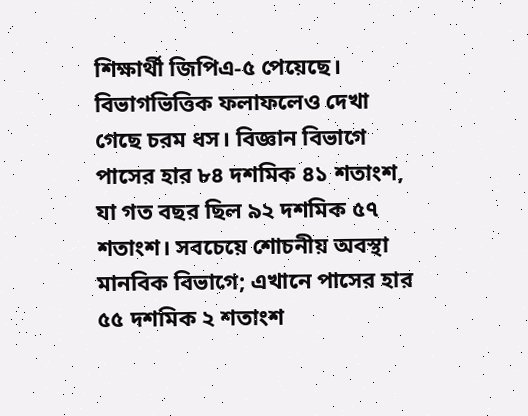শিক্ষার্থী জিপিএ-৫ পেয়েছে।
বিভাগভিত্তিক ফলাফলেও দেখা গেছে চরম ধস। বিজ্ঞান বিভাগে পাসের হার ৮৪ দশমিক ৪১ শতাংশ, যা গত বছর ছিল ৯২ দশমিক ৫৭ শতাংশ। সবচেয়ে শোচনীয় অবস্থা মানবিক বিভাগে; এখানে পাসের হার ৫৫ দশমিক ২ শতাংশ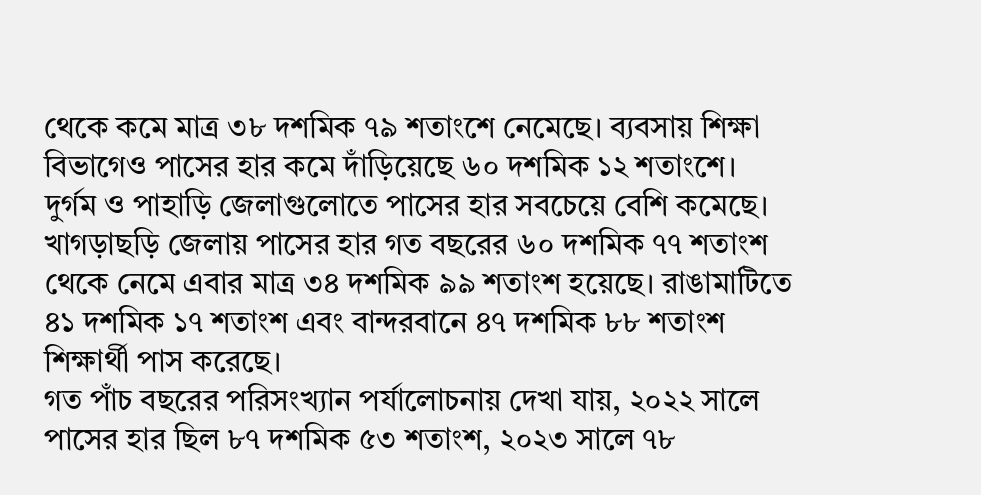থেকে কমে মাত্র ৩৮ দশমিক ৭৯ শতাংশে নেমেছে। ব্যবসায় শিক্ষা বিভাগেও পাসের হার কমে দাঁড়িয়েছে ৬০ দশমিক ১২ শতাংশে।
দুর্গম ও পাহাড়ি জেলাগুলোতে পাসের হার সবচেয়ে বেশি কমেছে। খাগড়াছড়ি জেলায় পাসের হার গত বছরের ৬০ দশমিক ৭৭ শতাংশ থেকে নেমে এবার মাত্র ৩৪ দশমিক ৯৯ শতাংশ হয়েছে। রাঙামাটিতে ৪১ দশমিক ১৭ শতাংশ এবং বান্দরবানে ৪৭ দশমিক ৮৮ শতাংশ শিক্ষার্থী পাস করেছে।
গত পাঁচ বছরের পরিসংখ্যান পর্যালোচনায় দেখা যায়, ২০২২ সালে পাসের হার ছিল ৮৭ দশমিক ৫৩ শতাংশ, ২০২৩ সালে ৭৮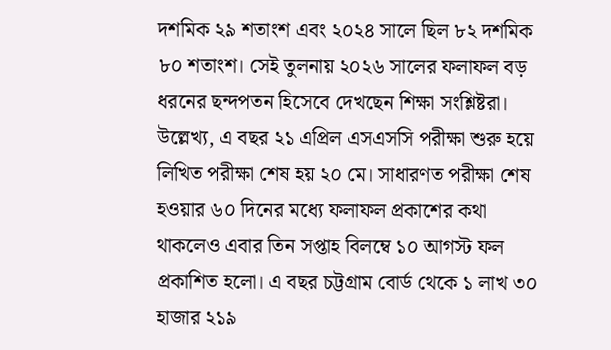দশমিক ২৯ শতাংশ এবং ২০২৪ সালে ছিল ৮২ দশমিক ৮০ শতাংশ। সেই তুলনায় ২০২৬ সালের ফলাফল বড় ধরনের ছন্দপতন হিসেবে দেখছেন শিক্ষা সংশ্লিষ্টরা।
উল্লেখ্য, এ বছর ২১ এপ্রিল এসএসসি পরীক্ষা শুরু হয়ে লিখিত পরীক্ষা শেষ হয় ২০ মে। সাধারণত পরীক্ষা শেষ হওয়ার ৬০ দিনের মধ্যে ফলাফল প্রকাশের কথা থাকলেও এবার তিন সপ্তাহ বিলম্বে ১০ আগস্ট ফল প্রকাশিত হলো। এ বছর চট্টগ্রাম বোর্ড থেকে ১ লাখ ৩০ হাজার ২১৯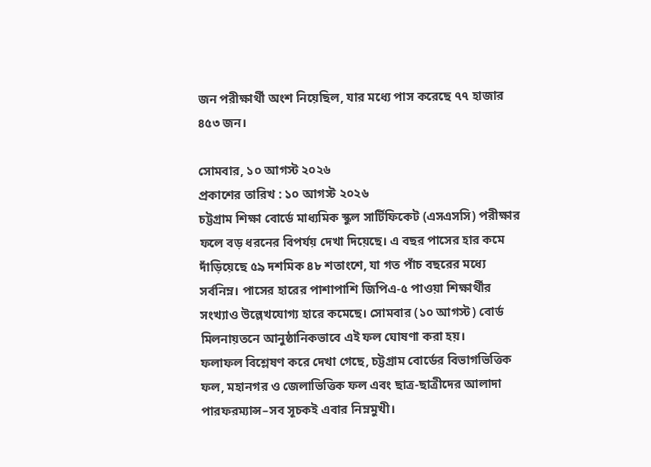জন পরীক্ষার্থী অংশ নিয়েছিল, যার মধ্যে পাস করেছে ৭৭ হাজার ৪৫৩ জন।

সোমবার, ১০ আগস্ট ২০২৬
প্রকাশের তারিখ : ১০ আগস্ট ২০২৬
চট্টগ্রাম শিক্ষা বোর্ডে মাধ্যমিক স্কুল সার্টিফিকেট (এসএসসি) পরীক্ষার ফলে বড় ধরনের বিপর্যয় দেখা দিয়েছে। এ বছর পাসের হার কমে দাঁড়িয়েছে ৫৯ দশমিক ৪৮ শতাংশে, যা গত পাঁচ বছরের মধ্যে সর্বনিম্ন। পাসের হারের পাশাপাশি জিপিএ-৫ পাওয়া শিক্ষার্থীর সংখ্যাও উল্লেখযোগ্য হারে কমেছে। সোমবার (১০ আগস্ট) বোর্ড মিলনায়তনে আনুষ্ঠানিকভাবে এই ফল ঘোষণা করা হয়।
ফলাফল বিশ্লেষণ করে দেখা গেছে, চট্টগ্রাম বোর্ডের বিভাগভিত্তিক ফল, মহানগর ও জেলাভিত্তিক ফল এবং ছাত্র-ছাত্রীদের আলাদা পারফরম্যান্স–সব সূচকই এবার নিম্নমুখী।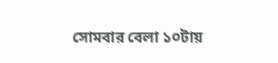সোমবার বেলা ১০টায়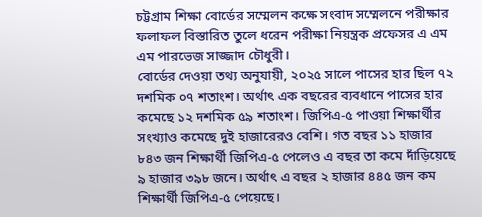চট্টগ্রাম শিক্ষা বোর্ডের সম্মেলন কক্ষে সংবাদ সম্মেলনে পরীক্ষার ফলাফল বিস্তারিত তুলে ধরেন পরীক্ষা নিয়ন্ত্রক প্রফেসর এ এম এম পারভেজ সাজ্জাদ চৌধুরী।
বোর্ডের দেওয়া তথ্য অনুযায়ী, ২০২৫ সালে পাসের হার ছিল ৭২ দশমিক ০৭ শতাংশ। অর্থাৎ এক বছরের ব্যবধানে পাসের হার কমেছে ১২ দশমিক ৫৯ শতাংশ। জিপিএ-৫ পাওয়া শিক্ষার্থীর সংখ্যাও কমেছে দুই হাজারেরও বেশি। গত বছর ১১ হাজার ৮৪৩ জন শিক্ষার্থী জিপিএ-৫ পেলেও এ বছর তা কমে দাঁড়িয়েছে ৯ হাজার ৩৯৮ জনে। অর্থাৎ এ বছর ২ হাজার ৪৪৫ জন কম শিক্ষার্থী জিপিএ-৫ পেয়েছে।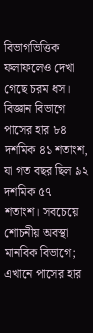বিভাগভিত্তিক ফলাফলেও দেখা গেছে চরম ধস। বিজ্ঞান বিভাগে পাসের হার ৮৪ দশমিক ৪১ শতাংশ, যা গত বছর ছিল ৯২ দশমিক ৫৭ শতাংশ। সবচেয়ে শোচনীয় অবস্থা মানবিক বিভাগে; এখানে পাসের হার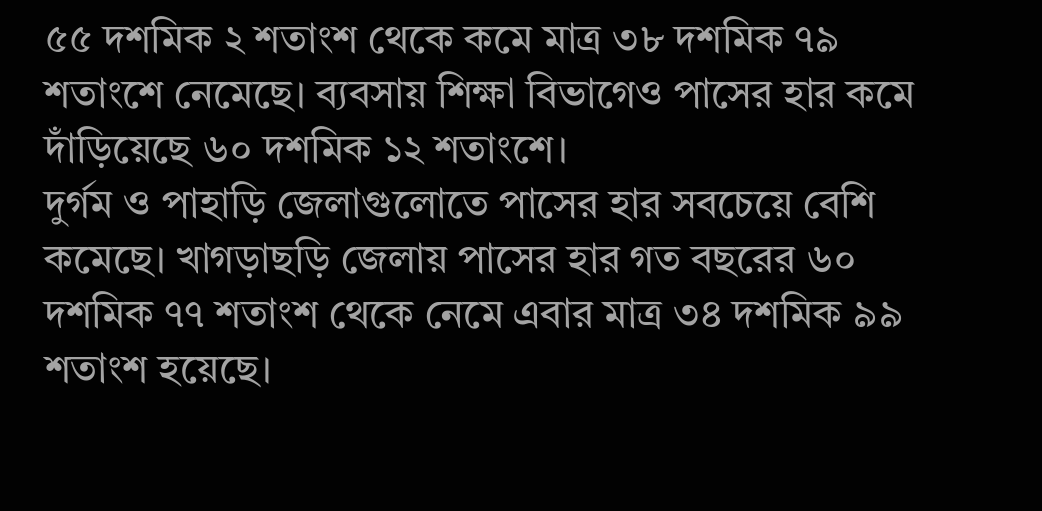৫৫ দশমিক ২ শতাংশ থেকে কমে মাত্র ৩৮ দশমিক ৭৯ শতাংশে নেমেছে। ব্যবসায় শিক্ষা বিভাগেও পাসের হার কমে দাঁড়িয়েছে ৬০ দশমিক ১২ শতাংশে।
দুর্গম ও পাহাড়ি জেলাগুলোতে পাসের হার সবচেয়ে বেশি কমেছে। খাগড়াছড়ি জেলায় পাসের হার গত বছরের ৬০ দশমিক ৭৭ শতাংশ থেকে নেমে এবার মাত্র ৩৪ দশমিক ৯৯ শতাংশ হয়েছে।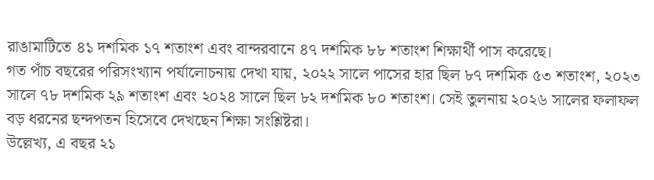রাঙামাটিতে ৪১ দশমিক ১৭ শতাংশ এবং বান্দরবানে ৪৭ দশমিক ৮৮ শতাংশ শিক্ষার্থী পাস করেছে।
গত পাঁচ বছরের পরিসংখ্যান পর্যালোচনায় দেখা যায়, ২০২২ সালে পাসের হার ছিল ৮৭ দশমিক ৫৩ শতাংশ, ২০২৩ সালে ৭৮ দশমিক ২৯ শতাংশ এবং ২০২৪ সালে ছিল ৮২ দশমিক ৮০ শতাংশ। সেই তুলনায় ২০২৬ সালের ফলাফল বড় ধরনের ছন্দপতন হিসেবে দেখছেন শিক্ষা সংশ্লিষ্টরা।
উল্লেখ্য, এ বছর ২১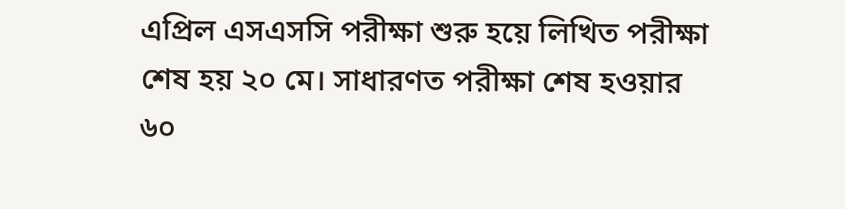এপ্রিল এসএসসি পরীক্ষা শুরু হয়ে লিখিত পরীক্ষা শেষ হয় ২০ মে। সাধারণত পরীক্ষা শেষ হওয়ার ৬০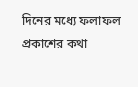দিনের মধ্যে ফলাফল প্রকাশের কথা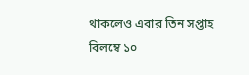থাকলেও এবার তিন সপ্তাহ বিলম্বে ১০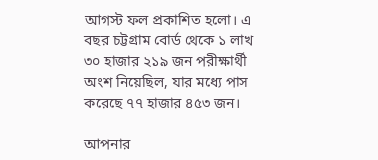আগস্ট ফল প্রকাশিত হলো। এ বছর চট্টগ্রাম বোর্ড থেকে ১ লাখ ৩০ হাজার ২১৯ জন পরীক্ষার্থী অংশ নিয়েছিল, যার মধ্যে পাস করেছে ৭৭ হাজার ৪৫৩ জন।

আপনার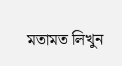মতামত লিখুন